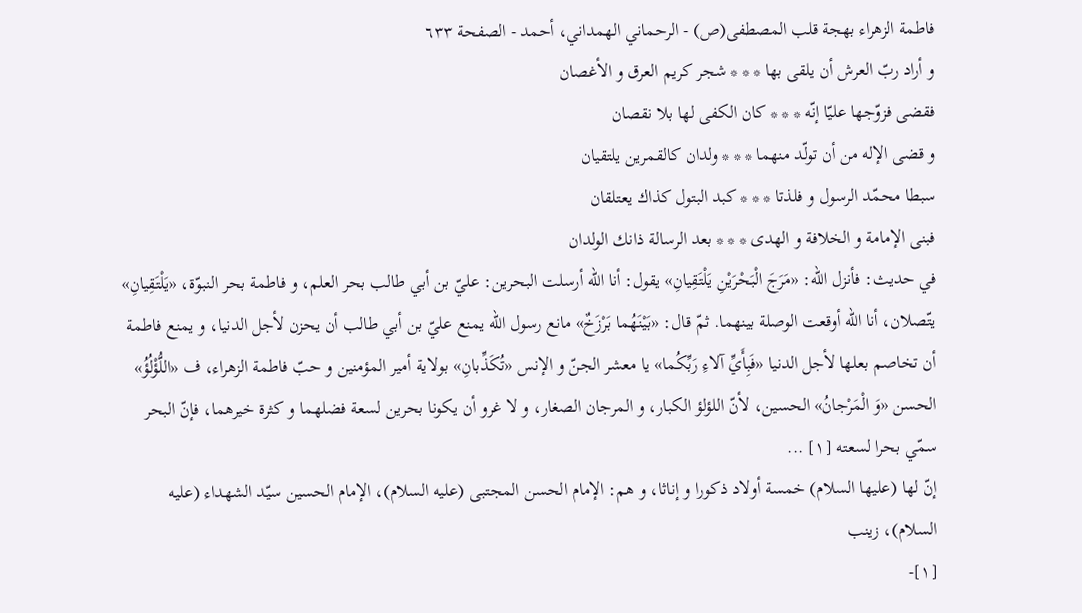فاطمة الزهراء بهجة قلب المصطفى(ص) - الرحماني الهمداني، أحمد - الصفحة ٦٣٣
و أراد ربّ العرش أن يلقى بها * * * شجر كريم العرق و الأغصان
فقضى فزوّجها عليّا إنّه * * * كان الكفى لها بلا نقصان
و قضى الإله من أن تولّد منهما * * * ولدان كالقمرين يلتقيان
سبطا محمّد الرسول و فلذتا * * * كبد البتول كذاك يعتلقان
فبنى الإمامة و الخلافة و الهدى * * * بعد الرسالة ذانك الولدان
في حديث: فأنزل اللّه: «مَرَجَ الْبَحْرَيْنِ يَلْتَقِيانِ» يقول: أنا اللّه أرسلت البحرين: عليّ بن أبي طالب بحر العلم، و فاطمة بحر النبوّة، «يَلْتَقِيانِ» يتّصلان، أنا اللّه أوقعت الوصلة بينهما. ثمّ قال: «بَيْنَهُما بَرْزَخٌ» مانع رسول اللّه يمنع عليّ بن أبي طالب أن يحزن لأجل الدنيا، و يمنع فاطمة أن تخاصم بعلها لأجل الدنيا «فَبِأَيِّ آلاءِ رَبِّكُما» يا معشر الجنّ و الإنس «تُكَذِّبانِ» بولاية أمير المؤمنين و حبّ فاطمة الزهراء، ف «اللُّؤْلُؤُ» الحسن «وَ الْمَرْجانُ» الحسين، لأنّ اللؤلؤ الكبار، و المرجان الصغار، و لا غرو أن يكونا بحرين لسعة فضلهما و كثرة خيرهما، فإنّ البحر سمّي بحرا لسعته [١] ...
إنّ لها (عليها السلام) خمسة أولاد ذكورا و إناثا، و هم: الإمام الحسن المجتبى (عليه السلام)، الإمام الحسين سيّد الشهداء (عليه السلام)، زينب
[١]-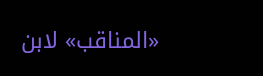«المناقب» لابن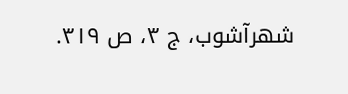شهرآشوب، ج ٣، ص ٣١٩.